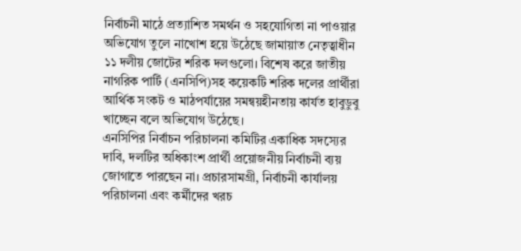নির্বাচনী মাঠে প্রত্যাশিত সমর্থন ও সহযোগিতা না পাওয়ার অভিযোগ তুলে নাখোশ হয়ে উঠেছে জামায়াত নেতৃত্বাধীন ১১ দলীয় জোটের শরিক দলগুলো। বিশেষ করে জাতীয় নাগরিক পার্টি (এনসিপি)সহ কয়েকটি শরিক দলের প্রার্থীরা আর্থিক সংকট ও মাঠপর্যায়ের সমন্বয়হীনতায় কার্যত হাবুডুবু খাচ্ছেন বলে অভিযোগ উঠেছে।
এনসিপির নির্বাচন পরিচালনা কমিটির একাধিক সদস্যের দাবি, দলটির অধিকাংশ প্রার্থী প্রয়োজনীয় নির্বাচনী ব্যয় জোগাতে পারছেন না। প্রচারসামগ্রী, নির্বাচনী কার্যালয় পরিচালনা এবং কর্মীদের খরচ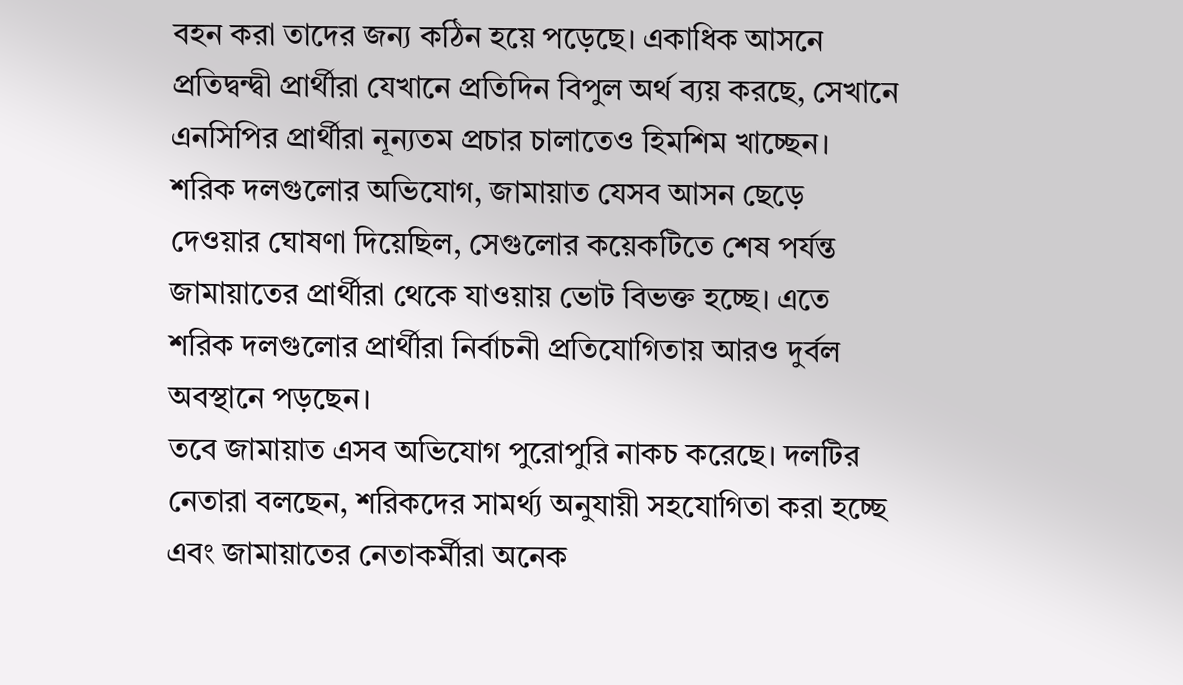বহন করা তাদের জন্য কঠিন হয়ে পড়েছে। একাধিক আসনে প্রতিদ্বন্দ্বী প্রার্থীরা যেখানে প্রতিদিন বিপুল অর্থ ব্যয় করছে, সেখানে এনসিপির প্রার্থীরা নূন্যতম প্রচার চালাতেও হিমশিম খাচ্ছেন।
শরিক দলগুলোর অভিযোগ, জামায়াত যেসব আসন ছেড়ে দেওয়ার ঘোষণা দিয়েছিল, সেগুলোর কয়েকটিতে শেষ পর্যন্ত জামায়াতের প্রার্থীরা থেকে যাওয়ায় ভোট বিভক্ত হচ্ছে। এতে শরিক দলগুলোর প্রার্থীরা নির্বাচনী প্রতিযোগিতায় আরও দুর্বল অবস্থানে পড়ছেন।
তবে জামায়াত এসব অভিযোগ পুরোপুরি নাকচ করেছে। দলটির নেতারা বলছেন, শরিকদের সামর্থ্য অনুযায়ী সহযোগিতা করা হচ্ছে এবং জামায়াতের নেতাকর্মীরা অনেক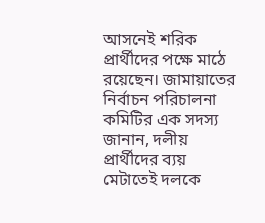আসনেই শরিক প্রার্থীদের পক্ষে মাঠে রয়েছেন। জামায়াতের নির্বাচন পরিচালনা কমিটির এক সদস্য জানান, দলীয় প্রার্থীদের ব্যয় মেটাতেই দলকে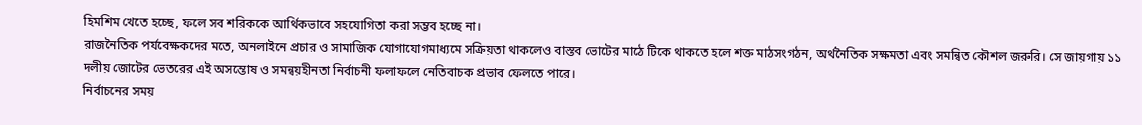হিমশিম খেতে হচ্ছে, ফলে সব শরিককে আর্থিকভাবে সহযোগিতা করা সম্ভব হচ্ছে না।
রাজনৈতিক পর্যবেক্ষকদের মতে, অনলাইনে প্রচার ও সামাজিক যোগাযোগমাধ্যমে সক্রিয়তা থাকলেও বাস্তব ভোটের মাঠে টিকে থাকতে হলে শক্ত মাঠসংগঠন, অর্থনৈতিক সক্ষমতা এবং সমন্বিত কৌশল জরুরি। সে জায়গায় ১১ দলীয় জোটের ভেতরের এই অসন্তোষ ও সমন্বয়হীনতা নির্বাচনী ফলাফলে নেতিবাচক প্রভাব ফেলতে পারে।
নির্বাচনের সময়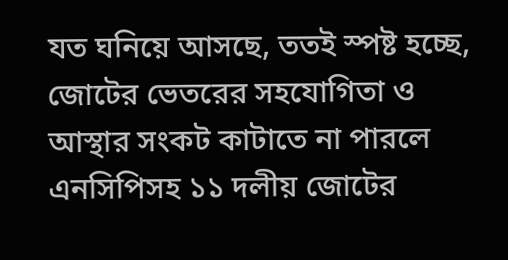যত ঘনিয়ে আসছে, ততই স্পষ্ট হচ্ছে, জোটের ভেতরের সহযোগিতা ও আস্থার সংকট কাটাতে না পারলে এনসিপিসহ ১১ দলীয় জোটের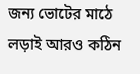জন্য ভোটের মাঠে লড়াই আরও কঠিন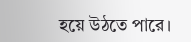হয়ে উঠতে পারে।